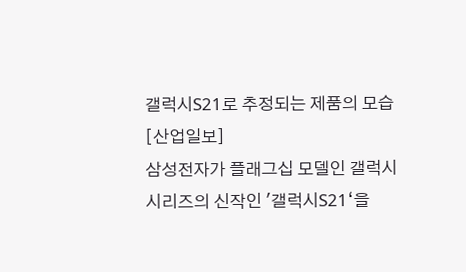갤럭시S21로 추정되는 제품의 모습
[산업일보]
삼성전자가 플래그십 모델인 갤럭시 시리즈의 신작인 '갤럭시S21‘을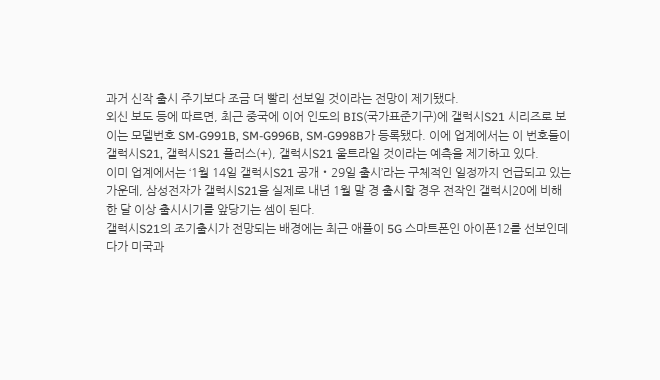과거 신작 출시 주기보다 조금 더 빨리 선보일 것이라는 전망이 제기됐다.
외신 보도 등에 따르면, 최근 중국에 이어 인도의 BIS(국가표준기구)에 갤럭시S21 시리즈로 보이는 모델번호 SM-G991B, SM-G996B, SM-G998B가 등록됐다. 이에 업계에서는 이 번호들이 갤럭시S21, 갤럭시S21 플러스(+), 갤럭시S21 울트라일 것이라는 예측을 제기하고 있다.
이미 업계에서는 ‘1월 14일 갤럭시S21 공개‧29일 출시’라는 구체적인 일정까지 언급되고 있는 가운데, 삼성전자가 갤럭시S21을 실제로 내년 1월 말 경 출시할 경우 전작인 갤럭시20에 비해 한 달 이상 출시시기를 앞당기는 셈이 된다.
갤럭시S21의 조기출시가 전망되는 배경에는 최근 애플이 5G 스마트폰인 아이폰12를 선보인데다가 미국과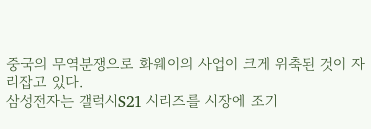중국의 무역분쟁으로 화웨이의 사업이 크게 위축된 것이 자리잡고 있다.
삼성전자는 갤럭시S21 시리즈를 시장에 조기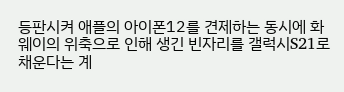등판시켜 애플의 아이폰12를 견제하는 동시에 화웨이의 위축으로 인해 생긴 빈자리를 갤럭시S21로 채운다는 계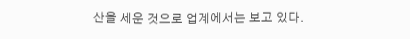산을 세운 것으로 업계에서는 보고 있다.